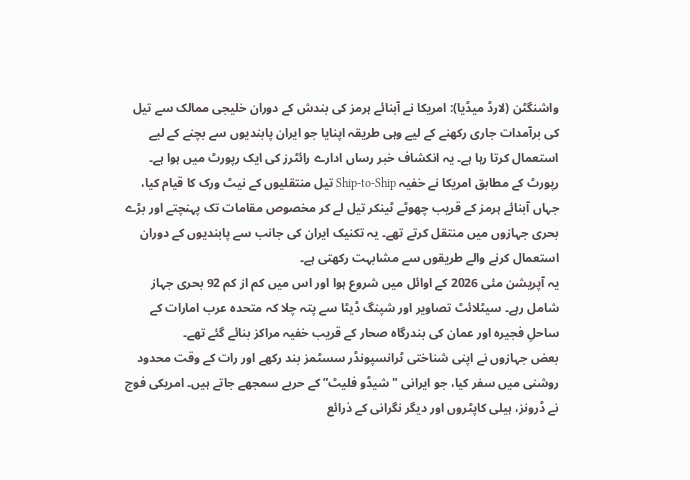واشنگٹن (لارڈ میڈیا): امریکا نے آبنائے ہرمز کی بندش کے دوران خلیجی ممالک سے تیل کی برآمدات جاری رکھنے کے لیے وہی طریقہ اپنایا جو ایران پابندیوں سے بچنے کے لیے استعمال کرتا رہا ہے۔ یہ انکشاف خبر رساں ادارے رائٹرز کی ایک رپورٹ میں ہوا ہے۔
رپورٹ کے مطابق امریکا نے خفیہ Ship-to-Ship تیل منتقلیوں کے نیٹ ورک کا قیام کیا، جہاں آبنائے ہرمز کے قریب چھوٹے ٹینکر تیل لے کر مخصوص مقامات تک پہنچتے اور بڑے بحری جہازوں میں منتقل کرتے تھے۔ یہ تکنیک ایران کی جانب سے پابندیوں کے دوران استعمال کرنے والے طریقوں سے مشابہت رکھتی ہے۔
یہ آپریشن مئی 2026 کے اوائل میں شروع ہوا اور اس میں کم از کم 92 بحری جہاز شامل رہے۔ سیٹلائٹ تصاویر اور شپنگ ڈیٹا سے پتہ چلا کہ متحدہ عرب امارات کے ساحلِ فجیرہ اور عمان کی بندرگاہ صحار کے قریب خفیہ مراکز بنائے گئے تھے۔
بعض جہازوں نے اپنی شناختی ٹرانسپونڈر سسٹمز بند رکھے اور رات کے وقت محدود روشنی میں سفر کیا، جو ایرانی "شیڈو فلیٹ” کے حربے سمجھے جاتے ہیں۔ امریکی فوج نے ڈرونز، ہیلی کاپٹروں اور دیگر نگرانی کے ذرائع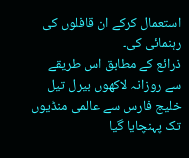استعمال کرکے ان قافلوں کی رہنمائی کی۔
ذرائع کے مطابق اس طریقے سے روزانہ لاکھوں بیرل تیل خلیج فارس سے عالمی منڈیوں تک پہنچایا گیا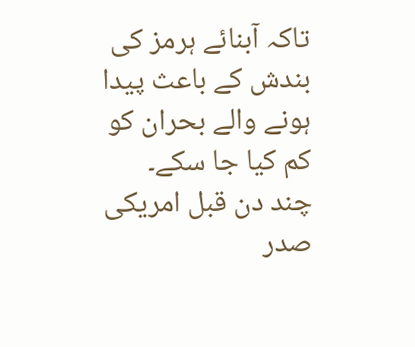تاکہ آبنائے ہرمز کی بندش کے باعث پیدا ہونے والے بحران کو کم کیا جا سکے۔
چند دن قبل امریکی صدر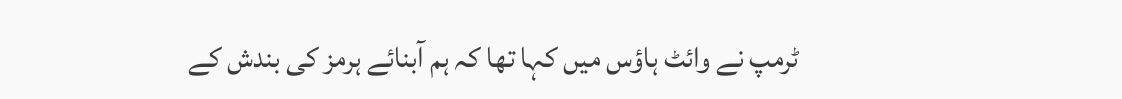ٹرمپ نے وائٹ ہاؤس میں کہا تھا کہ ہم آبنائے ہرمز کی بندش کے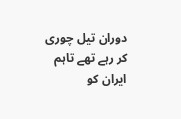دوران تیل چوری کر رہے تھے تاہم ایران کو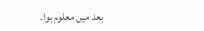بعد میں معلوم ہوا۔